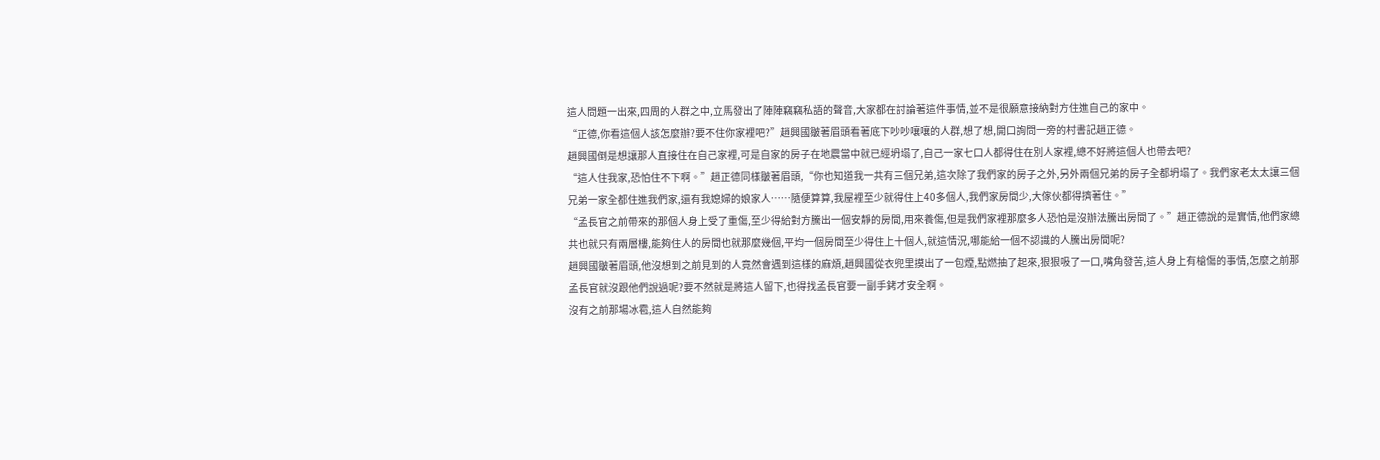這人問題一出來,四周的人群之中,立馬發出了陣陣竊竊私語的聲音,大家都在討論著這件事情,並不是很願意接納對方住進自己的家中。
“正德,你看這個人該怎麼辦?要不住你家裡吧?”趙興國皺著眉頭看著底下吵吵嚷嚷的人群,想了想,開口詢問一旁的村書記趙正德。
趙興國倒是想讓那人直接住在自己家裡,可是自家的房子在地震當中就已經坍塌了,自己一家七口人都得住在別人家裡,總不好將這個人也帶去吧?
“這人住我家,恐怕住不下啊。”趙正德同樣皺著眉頭,“你也知道我一共有三個兄弟,這次除了我們家的房子之外,另外兩個兄弟的房子全都坍塌了。我們家老太太讓三個兄弟一家全都住進我們家,還有我媳婦的娘家人……隨便算算,我屋裡至少就得住上40多個人,我們家房間少,大傢伙都得擠著住。”
“孟長官之前帶來的那個人身上受了重傷,至少得給對方騰出一個安靜的房間,用來養傷,但是我們家裡那麼多人恐怕是沒辦法騰出房間了。”趙正德說的是實情,他們家總共也就只有兩層樓,能夠住人的房間也就那麼幾個,平均一個房間至少得住上十個人,就這情況,哪能給一個不認識的人騰出房間呢?
趙興國皺著眉頭,他沒想到之前見到的人竟然會遇到這樣的麻煩,趙興國從衣兜里摸出了一包煙,點燃抽了起來,狠狠吸了一口,嘴角發苦,這人身上有槍傷的事情,怎麼之前那孟長官就沒跟他們說過呢?要不然就是將這人留下,也得找孟長官要一副手銬才安全啊。
沒有之前那場冰雹,這人自然能夠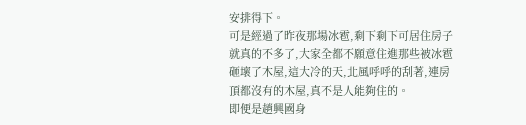安排得下。
可是經過了昨夜那場冰雹,剩下剩下可居住房子就真的不多了,大家全都不願意住進那些被冰雹砸壞了木屋,這大冷的天,北風呼呼的刮著,連房頂都沒有的木屋,真不是人能夠住的。
即便是趙興國身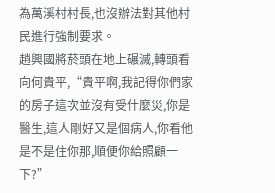為萬溪村村長,也沒辦法對其他村民進行強制要求。
趙興國將菸頭在地上碾滅,轉頭看向何貴平,“貴平啊,我記得你們家的房子這次並沒有受什麼災,你是醫生,這人剛好又是個病人,你看他是不是住你那,順便你給照顧一下?”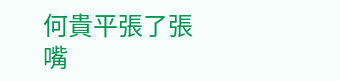何貴平張了張嘴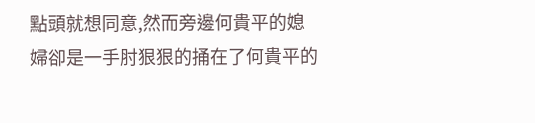點頭就想同意,然而旁邊何貴平的媳婦卻是一手肘狠狠的捅在了何貴平的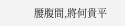腰腹間,將何貴平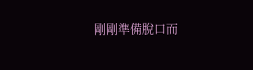剛剛準備脫口而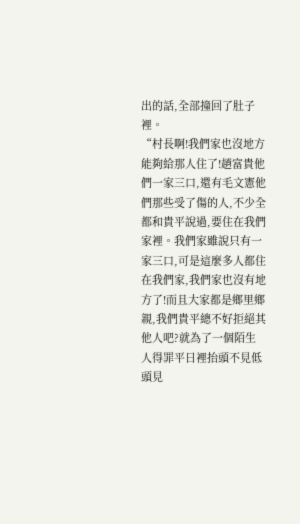出的話,全部撞回了肚子裡。
“村長啊!我們家也沒地方能夠給那人住了!趙富貴他們一家三口,還有毛文憲他們那些受了傷的人,不少全都和貴平說過,要住在我們家裡。我們家雖說只有一家三口,可是這麼多人都住在我們家,我們家也沒有地方了!而且大家都是鄉里鄉親,我們貴平總不好拒絕其他人吧?就為了一個陌生人得罪平日裡抬頭不見低頭見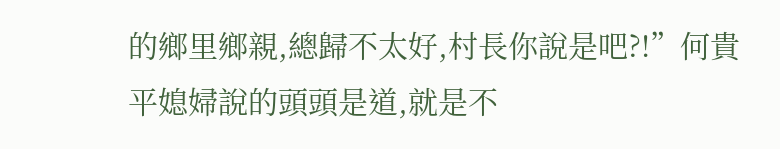的鄉里鄉親,總歸不太好,村長你說是吧?!”何貴平媳婦說的頭頭是道,就是不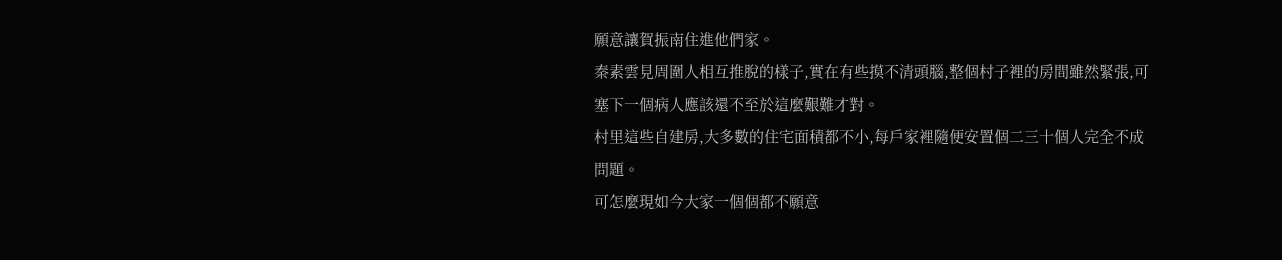願意讓賀振南住進他們家。
秦素雲見周圍人相互推脫的樣子,實在有些摸不清頭腦,整個村子裡的房間雖然緊張,可塞下一個病人應該還不至於這麼艱難才對。
村里這些自建房,大多數的住宅面積都不小,每戶家裡隨便安置個二三十個人完全不成問題。
可怎麼現如今大家一個個都不願意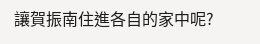讓賀振南住進各自的家中呢?